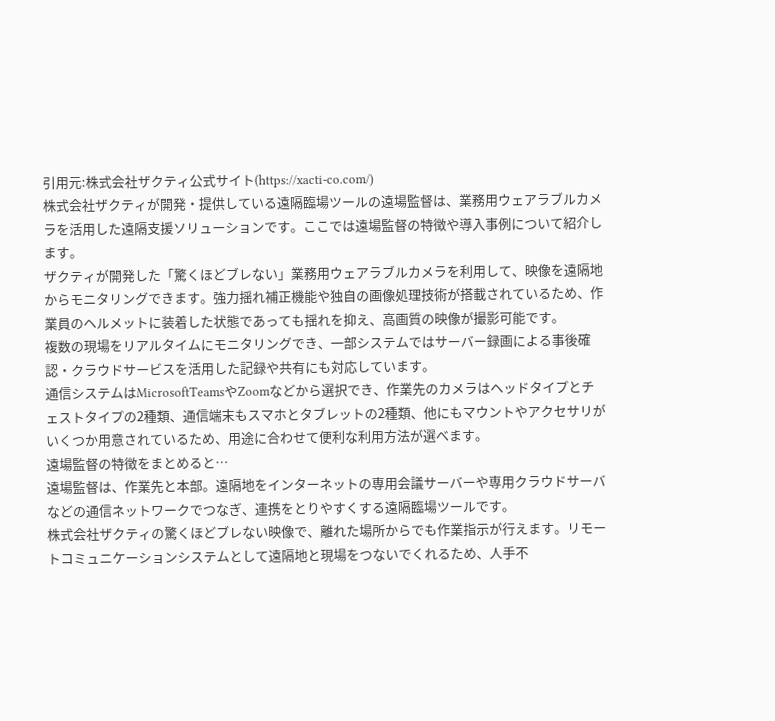引用元:株式会社ザクティ公式サイト(https://xacti-co.com/)
株式会社ザクティが開発・提供している遠隔臨場ツールの遠場監督は、業務用ウェアラブルカメラを活用した遠隔支援ソリューションです。ここでは遠場監督の特徴や導入事例について紹介します。
ザクティが開発した「驚くほどブレない」業務用ウェアラブルカメラを利用して、映像を遠隔地からモニタリングできます。強力揺れ補正機能や独自の画像処理技術が搭載されているため、作業員のヘルメットに装着した状態であっても揺れを抑え、高画質の映像が撮影可能です。
複数の現場をリアルタイムにモニタリングでき、一部システムではサーバー録画による事後確認・クラウドサービスを活用した記録や共有にも対応しています。
通信システムはMicrosoftTeamsやZoomなどから選択でき、作業先のカメラはヘッドタイプとチェストタイプの2種類、通信端末もスマホとタブレットの2種類、他にもマウントやアクセサリがいくつか用意されているため、用途に合わせて便利な利用方法が選べます。
遠場監督の特徴をまとめると…
遠場監督は、作業先と本部。遠隔地をインターネットの専用会議サーバーや専用クラウドサーバなどの通信ネットワークでつなぎ、連携をとりやすくする遠隔臨場ツールです。
株式会社ザクティの驚くほどブレない映像で、離れた場所からでも作業指示が行えます。リモートコミュニケーションシステムとして遠隔地と現場をつないでくれるため、人手不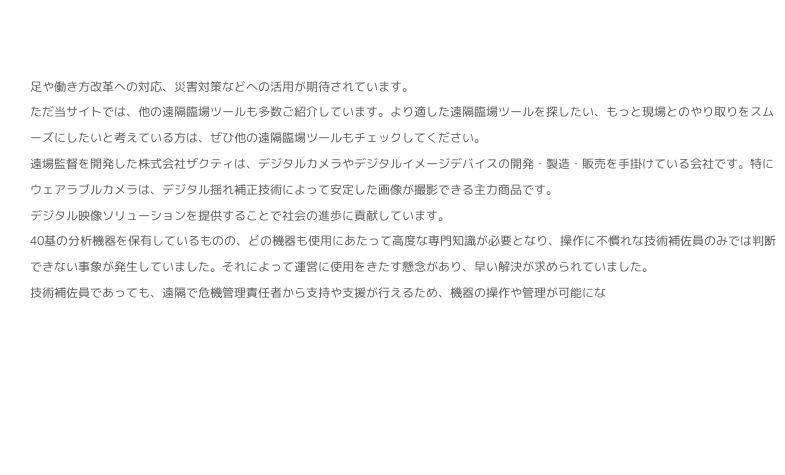足や働き方改革への対応、災害対策などへの活用が期待されています。
ただ当サイトでは、他の遠隔臨場ツールも多数ご紹介しています。より適した遠隔臨場ツールを探したい、もっと現場とのやり取りをスムーズにしたいと考えている方は、ぜひ他の遠隔臨場ツールもチェックしてください。
遠場監督を開発した株式会社ザクティは、デジタルカメラやデジタルイメージデバイスの開発・製造・販売を手掛けている会社です。特にウェアラブルカメラは、デジタル揺れ補正技術によって安定した画像が撮影できる主力商品です。
デジタル映像ソリューションを提供することで社会の進歩に貢献しています。
40基の分析機器を保有しているものの、どの機器も使用にあたって高度な専門知識が必要となり、操作に不慣れな技術補佐員のみでは判断できない事象が発生していました。それによって運営に使用をきたす懸念があり、早い解決が求められていました。
技術補佐員であっても、遠隔で危機管理責任者から支持や支援が行えるため、機器の操作や管理が可能にな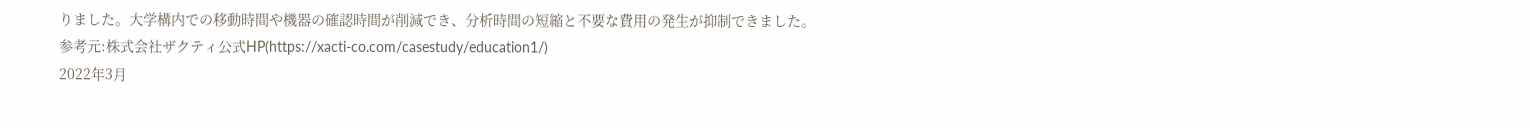りました。大学構内での移動時間や機器の確認時間が削減でき、分析時間の短縮と不要な費用の発生が抑制できました。
参考元:株式会社ザクティ公式HP(https://xacti-co.com/casestudy/education1/)
2022年3月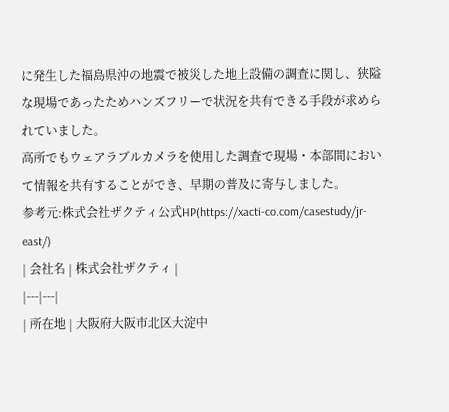に発生した福島県沖の地震で被災した地上設備の調査に関し、狭隘な現場であったためハンズフリーで状況を共有できる手段が求められていました。
高所でもウェアラブルカメラを使用した調査で現場・本部間において情報を共有することができ、早期の普及に寄与しました。
参考元:株式会社ザクティ公式HP(https://xacti-co.com/casestudy/jr-east/)
| 会社名 | 株式会社ザクティ |
|---|---|
| 所在地 | 大阪府大阪市北区大淀中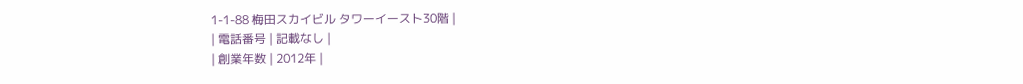1-1-88 梅田スカイビル タワーイースト30階 |
| 電話番号 | 記載なし |
| 創業年数 | 2012年 |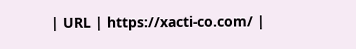| URL | https://xacti-co.com/ |